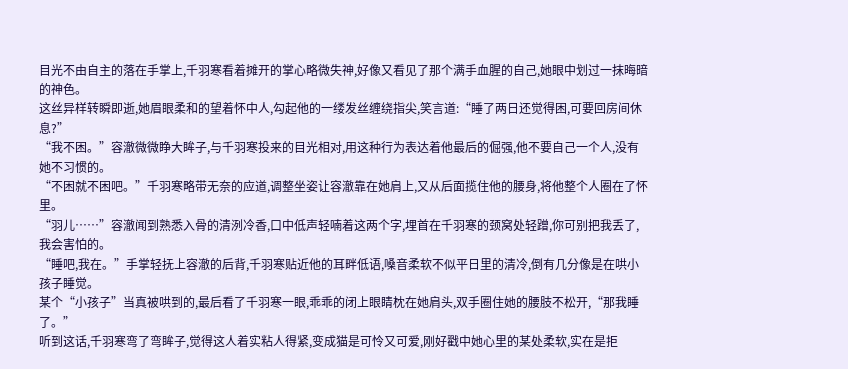目光不由自主的落在手掌上,千羽寒看着摊开的掌心略微失神,好像又看见了那个满手血腥的自己,她眼中划过一抹晦暗的神色。
这丝异样转瞬即逝,她眉眼柔和的望着怀中人,勾起他的一缕发丝缠绕指尖,笑言道:“睡了两日还觉得困,可要回房间休息?”
“我不困。”容澈微微睁大眸子,与千羽寒投来的目光相对,用这种行为表达着他最后的倔强,他不要自己一个人,没有她不习惯的。
“不困就不困吧。”千羽寒略带无奈的应道,调整坐姿让容澈靠在她肩上,又从后面揽住他的腰身,将他整个人圈在了怀里。
“羽儿……”容澈闻到熟悉入骨的清洌冷香,口中低声轻喃着这两个字,埋首在千羽寒的颈窝处轻蹭,你可别把我丢了,我会害怕的。
“睡吧,我在。”手掌轻抚上容澈的后背,千羽寒贴近他的耳畔低语,嗓音柔软不似平日里的清冷,倒有几分像是在哄小孩子睡觉。
某个“小孩子”当真被哄到的,最后看了千羽寒一眼,乖乖的闭上眼睛枕在她肩头,双手圈住她的腰肢不松开,“那我睡了。”
听到这话,千羽寒弯了弯眸子,觉得这人着实粘人得紧,变成猫是可怜又可爱,刚好戳中她心里的某处柔软,实在是拒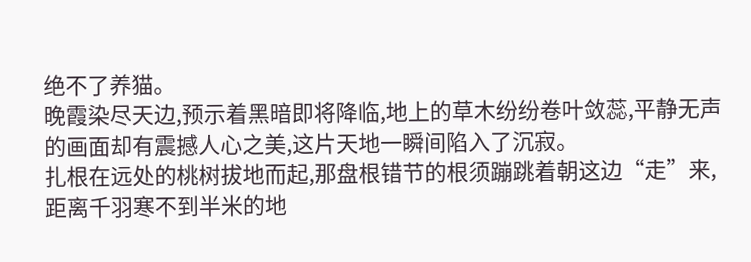绝不了养猫。
晚霞染尽天边,预示着黑暗即将降临,地上的草木纷纷卷叶敛蕊,平静无声的画面却有震撼人心之美,这片天地一瞬间陷入了沉寂。
扎根在远处的桃树拔地而起,那盘根错节的根须蹦跳着朝这边“走”来,距离千羽寒不到半米的地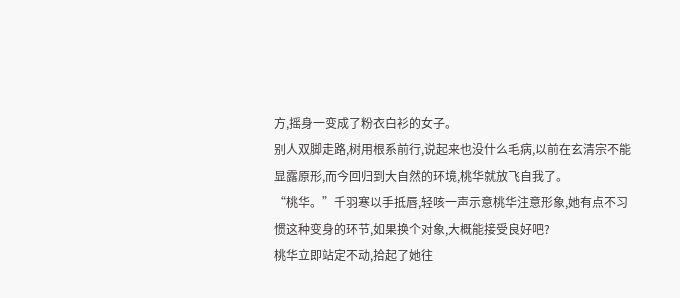方,摇身一变成了粉衣白衫的女子。
别人双脚走路,树用根系前行,说起来也没什么毛病,以前在玄清宗不能显露原形,而今回归到大自然的环境,桃华就放飞自我了。
“桃华。”千羽寒以手抵唇,轻咳一声示意桃华注意形象,她有点不习惯这种变身的环节,如果换个对象,大概能接受良好吧?
桃华立即站定不动,拾起了她往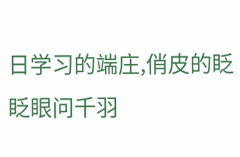日学习的端庄,俏皮的眨眨眼问千羽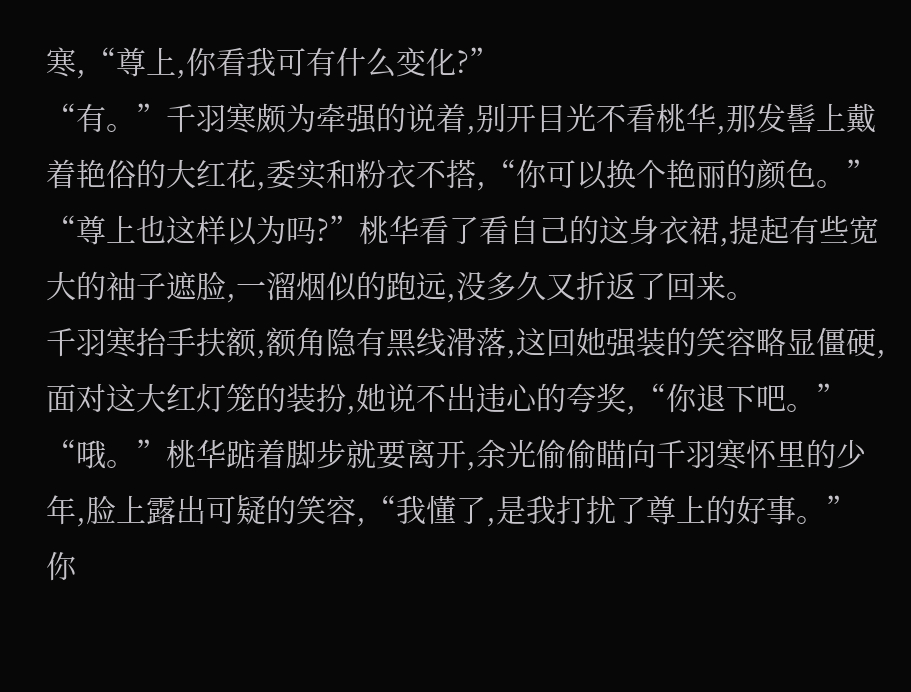寒,“尊上,你看我可有什么变化?”
“有。”千羽寒颇为牵强的说着,别开目光不看桃华,那发髻上戴着艳俗的大红花,委实和粉衣不搭,“你可以换个艳丽的颜色。”
“尊上也这样以为吗?”桃华看了看自己的这身衣裙,提起有些宽大的袖子遮脸,一溜烟似的跑远,没多久又折返了回来。
千羽寒抬手扶额,额角隐有黑线滑落,这回她强装的笑容略显僵硬,面对这大红灯笼的装扮,她说不出违心的夸奖,“你退下吧。”
“哦。”桃华踮着脚步就要离开,余光偷偷瞄向千羽寒怀里的少年,脸上露出可疑的笑容,“我懂了,是我打扰了尊上的好事。”
你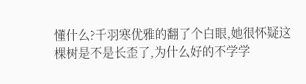懂什么?千羽寒优雅的翻了个白眼,她很怀疑这棵树是不是长歪了,为什么好的不学学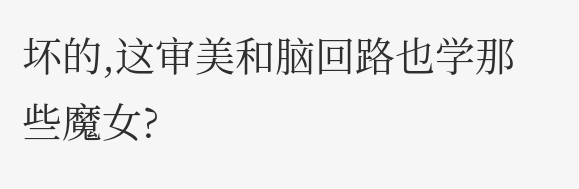坏的,这审美和脑回路也学那些魔女?